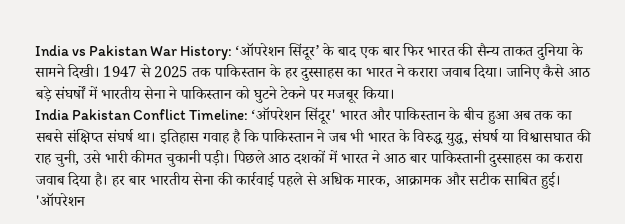India vs Pakistan War History: ‘ऑपरेशन सिंदूर’ के बाद एक बार फिर भारत की सैन्य ताकत दुनिया के सामने दिखी। 1947 से 2025 तक पाकिस्तान के हर दुस्साहस का भारत ने करारा जवाब दिया। जानिए कैसे आठ बड़े संघर्षों में भारतीय सेना ने पाकिस्तान को घुटने टेकने पर मजबूर किया।
India Pakistan Conflict Timeline: ‘ऑपरेशन सिंदूर' भारत और पाकिस्तान के बीच हुआ अब तक का सबसे संक्षिप्त संघर्ष था। इतिहास गवाह है कि पाकिस्तान ने जब भी भारत के विरुद्ध युद्ध, संघर्ष या विश्वासघात की राह चुनी, उसे भारी कीमत चुकानी पड़ी। पिछले आठ दशकों में भारत ने आठ बार पाकिस्तानी दुस्साहस का करारा जवाब दिया है। हर बार भारतीय सेना की कार्रवाई पहले से अधिक मारक, आक्रामक और सटीक साबित हुई। 'ऑपरेशन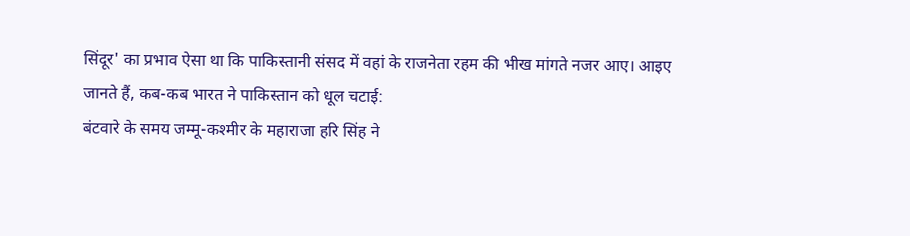सिंदूर' का प्रभाव ऐसा था कि पाकिस्तानी संसद में वहां के राजनेता रहम की भीख मांगते नजर आए। आइए जानते हैं, कब-कब भारत ने पाकिस्तान को धूल चटाई:
बंटवारे के समय जम्मू-कश्मीर के महाराजा हरि सिंह ने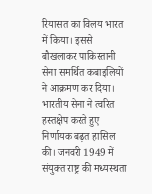रियासत का विलय भारत में किया। इससे बौखलाकर पाकिस्तानी सेना समर्थित कबाइलियों ने आक्रमण कर दिया। भारतीय सेना ने त्वरित हस्तक्षेप करते हुए निर्णायक बढ़त हासिल की। जनवरी 1949 में संयुक्त राष्ट्र की मध्यस्थता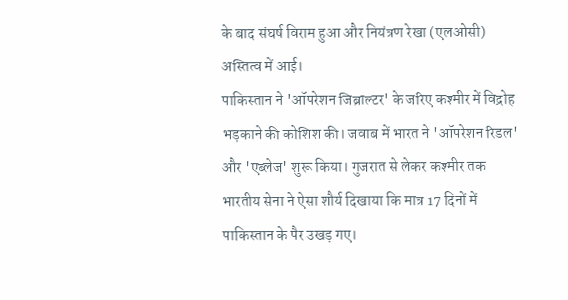के बाद संघर्ष विराम हुआ और नियंत्रण रेखा (एलओसी) अस्तित्व में आई।
पाकिस्तान ने 'ऑपरेशन जिब्राल्टर' के जरिए कश्मीर में विद्रोह भड़काने की कोशिश की। जवाब में भारत ने 'ऑपरेशन रिडल' और 'एब्लेज' शुरू किया। गुजरात से लेकर कश्मीर तक भारतीय सेना ने ऐसा शौर्य दिखाया कि मात्र 17 दिनों में पाकिस्तान के पैर उखड़ गए।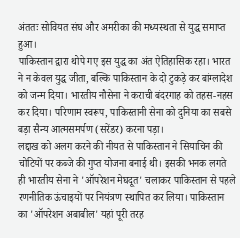अंततः सोवियत संघ और अमरीका की मध्यस्थता से युद्ध समाप्त हुआ।
पाकिस्तान द्वारा थोपे गए इस युद्ध का अंत ऐतिहासिक रहा। भारत ने न केवल युद्ध जीता, बल्कि पाकिस्तान के दो टुकड़े कर बांग्लादेश को जन्म दिया। भारतीय नौसेना ने कराची बंदरगाह को तहस-नहस कर दिया। परिणाम स्वरूप, पाकिस्तानी सेना को दुनिया का सबसे बड़ा सैन्य आत्मसमर्पण (सरेंडर) करना पड़ा।
लद्दाख को अलग करने की नीयत से पाकिस्तान ने सियाचिन की चोटियों पर कब्जे की गुप्त योजना बनाई थी। इसकी भनक लगते ही भारतीय सेना ने 'ऑपरेशन मेघदूत' चलाकर पाकिस्तान से पहले रणनीतिक ऊंचाइयों पर नियंत्रण स्थापित कर लिया। पाकिस्तान का 'ऑपरेशन अबाबील' यहां पूरी तरह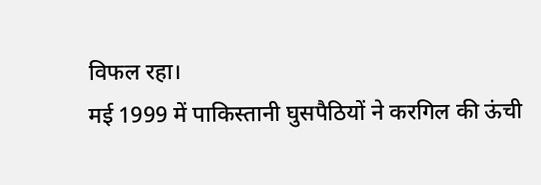विफल रहा।
मई 1999 में पाकिस्तानी घुसपैठियों ने करगिल की ऊंची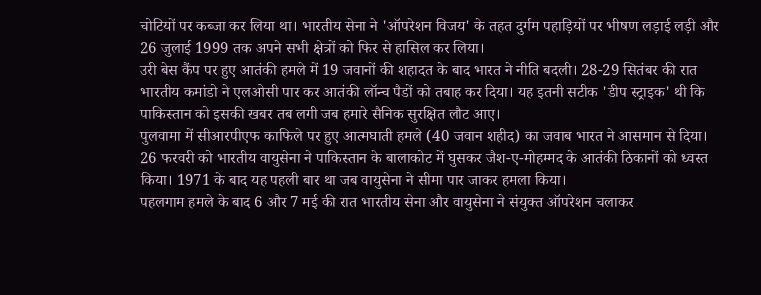चोटियों पर कब्जा कर लिया था। भारतीय सेना ने 'ऑपरेशन विजय' के तहत दुर्गम पहाड़ियों पर भीषण लड़ाई लड़ी और 26 जुलाई 1999 तक अपने सभी क्षेत्रों को फिर से हासिल कर लिया।
उरी बेस कैंप पर हुए आतंकी हमले में 19 जवानों की शहादत के बाद भारत ने नीति बदली। 28-29 सितंबर की रात भारतीय कमांडो ने एलओसी पार कर आतंकी लॉन्च पैडों को तबाह कर दिया। यह इतनी सटीक 'डीप स्ट्राइक' थी कि पाकिस्तान को इसकी खबर तब लगी जब हमारे सैनिक सुरक्षित लौट आए।
पुलवामा में सीआरपीएफ काफिले पर हुए आत्मघाती हमले (40 जवान शहीद) का जवाब भारत ने आसमान से दिया। 26 फरवरी को भारतीय वायुसेना ने पाकिस्तान के बालाकोट में घुसकर जैश-ए-मोहम्मद के आतंकी ठिकानों को ध्वस्त किया। 1971 के बाद यह पहली बार था जब वायुसेना ने सीमा पार जाकर हमला किया।
पहलगाम हमले के बाद 6 और 7 मई की रात भारतीय सेना और वायुसेना ने संयुक्त ऑपरेशन चलाकर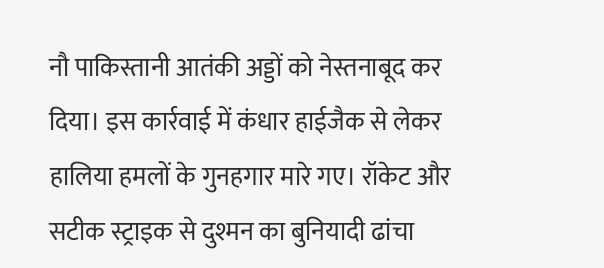नौ पाकिस्तानी आतंकी अड्डों को नेस्तनाबूद कर दिया। इस कार्रवाई में कंधार हाईजैक से लेकर हालिया हमलों के गुनहगार मारे गए। रॉकेट और सटीक स्ट्राइक से दुश्मन का बुनियादी ढांचा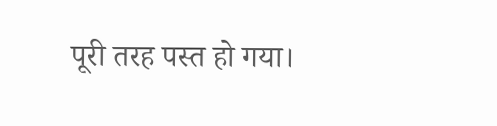पूरी तरह पस्त हो गया।